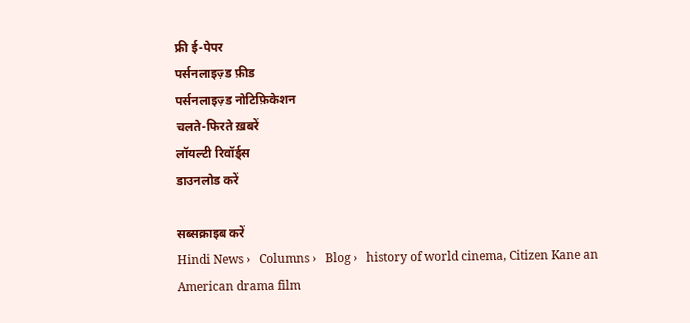फ्री ई-पेपर
पर्सनलाइज़्ड फ़ीड
पर्सनलाइज़्ड नोटिफ़िकेशन
चलते-फिरते ख़बरें
लॉयल्टी रिवॉर्ड्स
डाउनलोड करें

सब्सक्राइब करें
Hindi News ›   Columns ›   Blog ›   history of world cinema, Citizen Kane an American drama film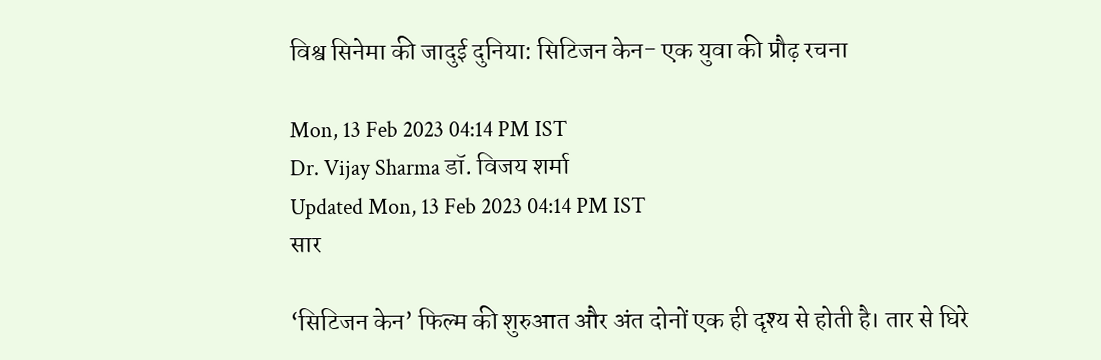विश्व सिनेमा की जादुई दुनिया: सिटिजन केन- एक युवा की प्रौढ़ रचना

Mon, 13 Feb 2023 04:14 PM IST
Dr. Vijay Sharma डॉ. विजय शर्मा
Updated Mon, 13 Feb 2023 04:14 PM IST
सार

‘सिटिजन केन’ फिल्म की शुरुआत और अंत दोनों एक ही दृश्य से होती है। तार से घिरे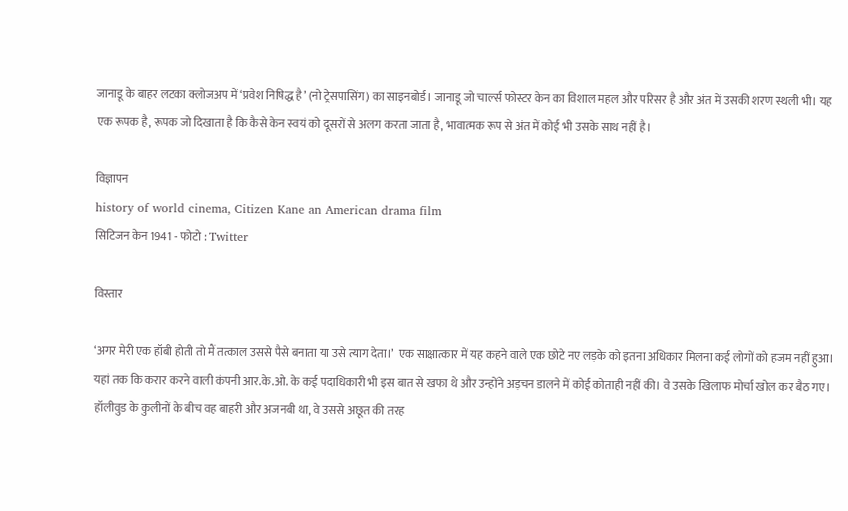जानाडू के बाहर लटका क्लोजअप में ‘प्रवेश निषिद्ध है’ (नो ट्रेसपासिंग) का साइनबोर्ड। जानाडू जो चार्ल्स फोस्टर केन का विशाल महल और परिसर है और अंत में उसकी शरण स्थली भी। यह एक रूपक है, रूपक जो दिखाता है कि कैसे केन स्वयं को दूसरों से अलग करता जाता है, भावात्मक रूप से अंत में कोई भी उसके साथ नहीं है।

विज्ञापन
history of world cinema, Citizen Kane an American drama film
सिटिजन केन 1941 - फोटो : Twitter

विस्तार

‘अगर मेरी एक हॉबी होती तो मैं तत्काल उससे पैसे बनाता या उसे त्याग देता।’  एक साक्षात्कार में यह कहने वाले एक छोटे नए लड़के को इतना अधिकार मिलना कई लोगों को हजम नहीं हुआ। यहां तक कि करार करने वाली कंपनी आर.के.ओ. के कई पदाधिकारी भी इस बात से खफा थे और उन्होंने अड़चन डालने में कोई कोताही नहीं की। वे उसके खिलाफ मोर्चा खोल कर बैठ गए। हॉलीवुड के कुलीनों के बीच वह बाहरी और अजनबी था, वे उससे अछूत की तरह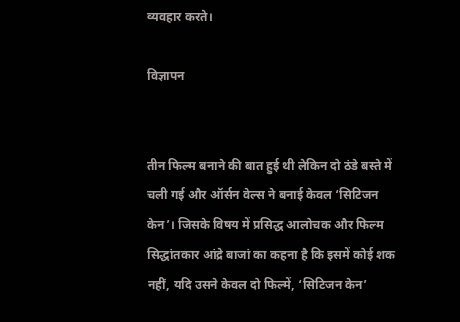व्यवहार करते।

विज्ञापन


तीन फिल्म बनाने की बात हुई थी लेकिन दो ठंडे बस्ते में चली गई और ऑर्सन वेल्स ने बनाई केवल ‘सिटिजन केन’। जिसके विषय में प्रसिद्ध आलोचक और फिल्म सिद्धांतकार आंद्रे बाजां का कहना है कि इसमें कोई शक नहीं, यदि उसने केवल दो फिल्में, ‘सिटिजन केन’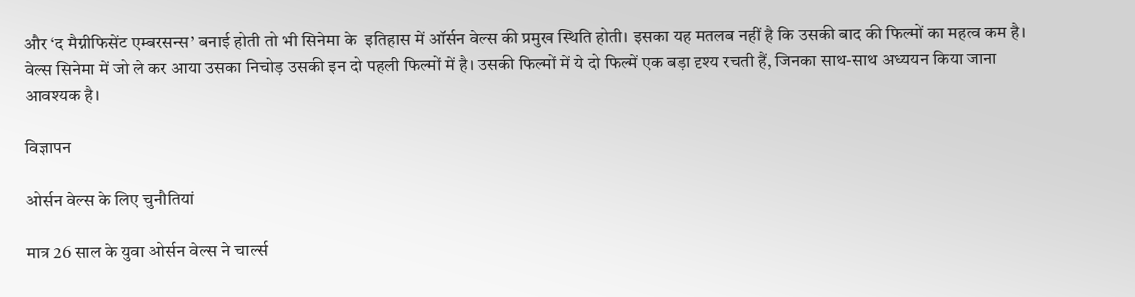और ‘द मैग्नीफिसेंट एम्बरसन्स’ बनाई होती तो भी सिनेमा के  इतिहास में ऑर्सन वेल्स की प्रमुख स्थिति होती। इसका यह मतलब नहीं है कि उसकी बाद की फिल्मों का महत्व कम है। वेल्स सिनेमा में जो ले कर आया उसका निचोड़ उसकी इन दो पहली फिल्मों में है। उसकी फिल्मों में ये दो फिल्में एक बड़ा दृश्य रचती हैं, जिनका साथ-साथ अध्ययन किया जाना आवश्यक है।

विज्ञापन

ओर्सन वेल्स के लिए चुनौतियां

मात्र 26 साल के युवा ओर्सन वेल्स ने चार्ल्स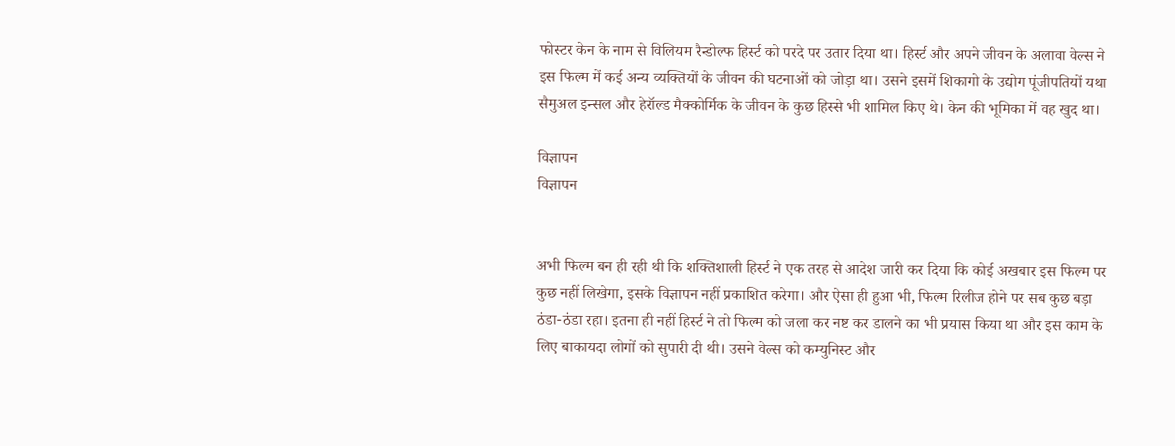फोस्टर केन के नाम से विलियम रैन्डोल्फ हिर्स्ट को परदे पर उतार दिया था। हिर्स्ट और अपने जीवन के अलावा वेल्स ने इस फिल्म में कई अन्य व्यक्तियों के जीवन की घटनाओं को जोड़ा था। उसने इसमें शिकागो के उद्योग पूंजीपतियों यथा सैमुअल इन्सल और हेरॉल्ड मैक्कोर्मिक के जीवन के कुछ हिस्से भी शामिल किए थे। केन की भूमिका में वह खुद था।

विज्ञापन
विज्ञापन


अभी फिल्म बन ही रही थी कि शक्तिशाली हिर्स्ट ने एक तरह से आदेश जारी कर दिया कि कोई अखबार इस फिल्म पर कुछ नहीं लिखेगा, इसके विज्ञापन नहीं प्रकाशित करेगा। और ऐसा ही हुआ भी, फिल्म रिलीज होने पर सब कुछ बड़ा ठंडा-ठंडा रहा। इतना ही नहीं हिर्स्ट ने तो फिल्म को जला कर नष्ट कर डालने का भी प्रयास किया था और इस काम के लिए बाकायदा लोगों को सुपारी दी थी। उसने वेल्स को कम्युनिस्ट और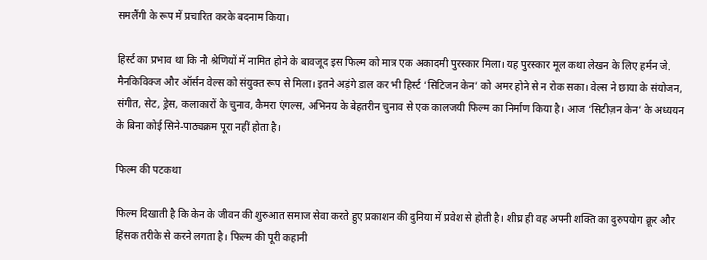समलैंगी के रूप में प्रचारित करके बदनाम किया।

हिर्स्ट का प्रभाव था कि नौ श्रेणियों में नामित होने के बावजूद इस फिल्म को मात्र एक अकादमी पुरस्कार मिला। यह पुरस्कार मूल कथा लेखन के लिए हर्मन जे. मैनकिविक्ज और ऑर्सन वेल्स को संयुक्त रूप से मिला। इतने अड़ंगे डाल कर भी हिर्स्ट ‘सिटिजन केन’ को अमर होने से न रोक सका। वेल्स ने छाया के संयोजन, संगीत, सेट, ड्रेस, कलाकारों के चुनाव, कैमरा एंगल्स, अभिनय के बेहतरीन चुनाव से एक कालजयी फिल्म का निर्माण किया है। आज ‘सिटीज़न केन’ के अध्ययन के बिना कोई सिने-पाठ्यक्रम पूरा नहीं होता है।

फिल्म की पटकथा

फिल्म दिखाती है कि केन के जीवन की शुरुआत समाज सेवा करते हुए प्रकाशन की दुनिया में प्रवेश से होती है। शीघ्र ही वह अपनी शक्ति का दुरुपयोग क्रूर और हिंसक तरीके से करने लगता है। फिल्म की पूरी कहानी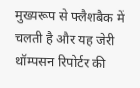मुख्यरूप से फ्लैशबैक में चलती है और यह जेरी थॉम्पसन रिपोर्टर की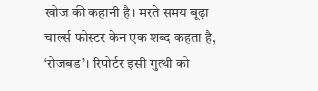खोज की कहानी है। मरते समय बूढ़ा चार्ल्स फोस्टर केन एक शब्द कहता है, ‘रोजबड’। रिपोर्टर इसी गुत्थी को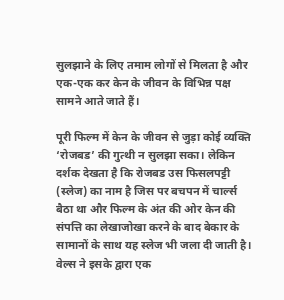सुलझाने के लिए तमाम लोगों से मिलता है और एक-एक कर केन के जीवन के विभिन्न पक्ष सामने आते जाते हैं।

पूरी फिल्म में केन के जीवन से जुड़ा कोई व्यक्ति ‘रोजबड’ की गुत्थी न सुलझा सका। लेकिन दर्शक देखता है कि रोजबड उस फिसलपट्टी (स्लेज) का नाम है जिस पर बचपन में चार्ल्स बैठा था और फिल्म के अंत की ओर केन की संपत्ति का लेखाजोखा करने के बाद बेकार के सामानों के साथ यह स्लेज भी जला दी जाती है। वेल्स ने इसके द्वारा एक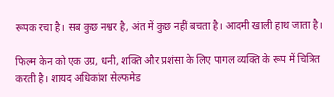रूपक रचा है। सब कुछ नश्वर है, अंत में कुछ नहीं बचता है। आदमी खाली हाथ जाता है।

फिल्म केन को एक उग्र, धनी, शक्ति और प्रशंसा के लिए पागल व्यक्ति के रूप में चित्रित करती है। शायद अधिकांश सेल्फमेड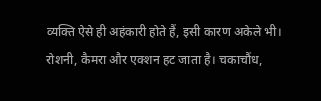व्यक्ति ऐसे ही अहंकारी होते हैं, इसी कारण अकेले भी। रोशनी, कैमरा और एक्शन हट जाता है। चकाचौंध,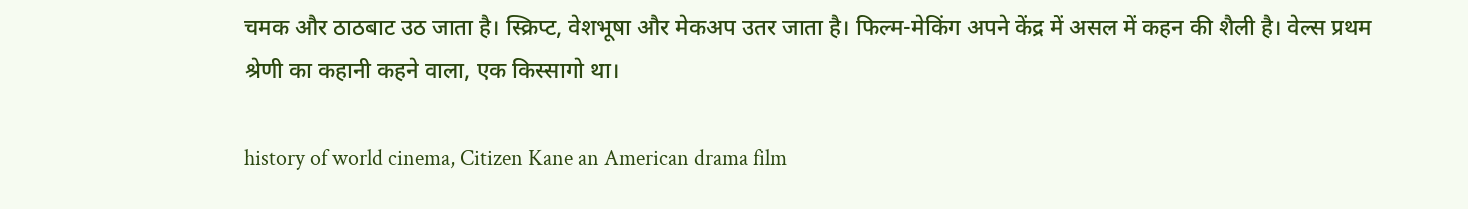चमक और ठाठबाट उठ जाता है। स्क्रिप्ट, वेशभूषा और मेकअप उतर जाता है। फिल्म-मेकिंग अपने केंद्र में असल में कहन की शैली है। वेल्स प्रथम श्रेणी का कहानी कहने वाला, एक किस्सागो था।

history of world cinema, Citizen Kane an American drama film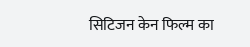सिटिजन केन फिल्म का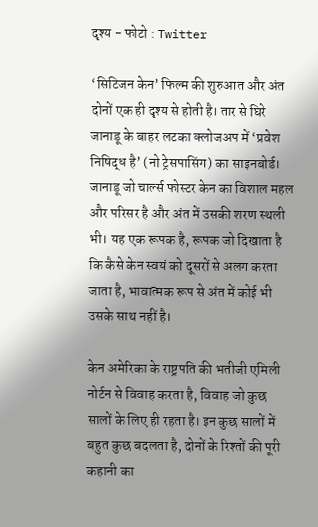दृश्य - फोटो : Twitter

‘सिटिजन केन’ फिल्म की शुरुआत और अंत दोनों एक ही दृश्य से होती है। तार से घिरे जानाडू के बाहर लटका क्लोजअप में ‘प्रवेश निषिद्ध है’ (नो ट्रेसपासिंग) का साइनबोर्ड। जानाडू जो चार्ल्स फोस्टर केन का विशाल महल और परिसर है और अंत में उसकी शरण स्थली भी। यह एक रूपक है, रूपक जो दिखाता है कि कैसे केन स्वयं को दूसरों से अलग करता जाता है, भावात्मक रूप से अंत में कोई भी उसके साथ नहीं है।

केन अमेरिका के राष्ट्रपति की भतीजी एमिली नोर्टन से विवाह करता है, विवाह जो कुछ सालों के लिए ही रहता है। इन कुछ सालों में बहुत कुछ बदलता है, दोनों के रिश्तों की पूरी कहानी का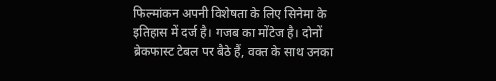फिल्मांकन अपनी विशेषता के लिए सिनेमा के इतिहास में दर्ज है। गजब का मोंटेज है। दोनों ब्रेकफास्ट टेबल पर बैठे हैं, वक्त के साथ उनका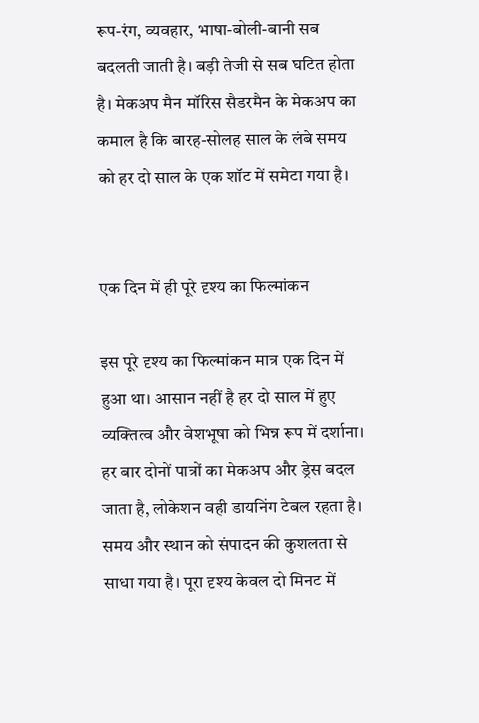रूप-रंग, व्यवहार, भाषा-बोली-बानी सब बदलती जाती है। बड़ी तेजी से सब घटित होता है। मेकअप मैन मॉरिस सैडरमैन के मेकअप का कमाल है कि बारह-सोलह साल के लंबे समय को हर दो साल के एक शॉट में समेटा गया है।


एक दिन में ही पूरे दृश्य का फिल्मांकन

इस पूरे दृश्य का फिल्मांकन मात्र एक दिन में हुआ था। आसान नहीं है हर दो साल में हुए व्यक्तित्व और वेशभूषा को भिन्न रूप में दर्शाना। हर बार दोनों पात्रों का मेकअप और ड्रेस बदल जाता है, लोकेशन वही डायनिंग टेबल रहता है। समय और स्थान को संपादन की कुशलता से साधा गया है। पूरा दृश्य केवल दो मिनट में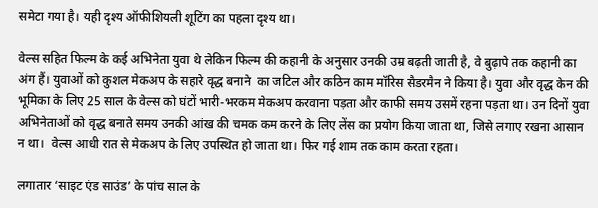समेटा गया है। यही दृश्य ऑफीशियली शूटिंग का पहला दृश्य था।

वेल्स सहित फिल्म के कई अभिनेता युवा थे लेकिन फिल्म की कहानी के अनुसार उनकी उम्र बढ़ती जाती है, वे बुढ़ापे तक कहानी का अंग हैं। युवाओं को कुशल मेकअप के सहारे वृद्ध बनाने  का जटिल और कठिन काम मॉरिस सैडरमैन ने किया है। युवा और वृद्ध केन की भूमिका के लिए 25 साल के वेल्स को घंटों भारी-भरकम मेकअप करवाना पड़ता और काफी समय उसमें रहना पड़ता था। उन दिनों युवा अभिनेताओं को वृद्ध बनाते समय उनकी आंख की चमक कम करने के लिए लेंस का प्रयोग किया जाता था, जिसे लगाए रखना आसान न था।  वेल्स आधी रात से मेकअप के लिए उपस्थित हो जाता था। फिर गई शाम तक काम करता रहता।

लगातार ‘साइट एंड साउंड’ के पांच साल के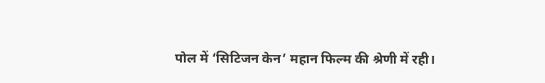पोल में ‘सिटिजन केन’ महान फिल्म की श्रेणी में रही।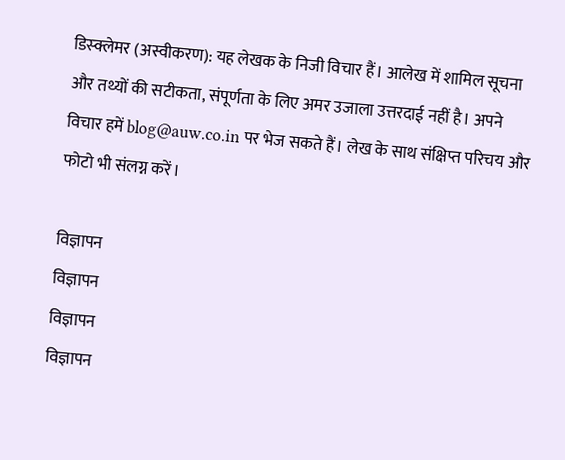डिस्क्लेमर (अस्वीकरण): यह लेखक के निजी विचार हैं। आलेख में शामिल सूचना और तथ्यों की सटीकता, संपूर्णता के लिए अमर उजाला उत्तरदाई नहीं है। अपने विचार हमें blog@auw.co.in पर भेज सकते हैं। लेख के साथ संक्षिप्त परिचय और फोटो भी संलग्न करें।

विज्ञापन
विज्ञापन
विज्ञापन
विज्ञापन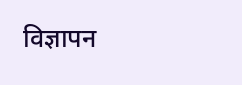विज्ञापन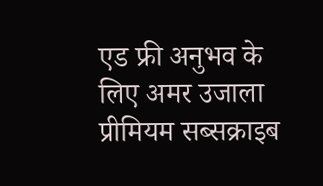एड फ्री अनुभव के लिए अमर उजाला प्रीमियम सब्सक्राइब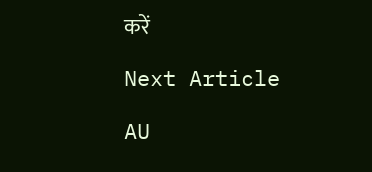करें

Next Article

AU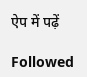ऐप में पढ़ें

Followed